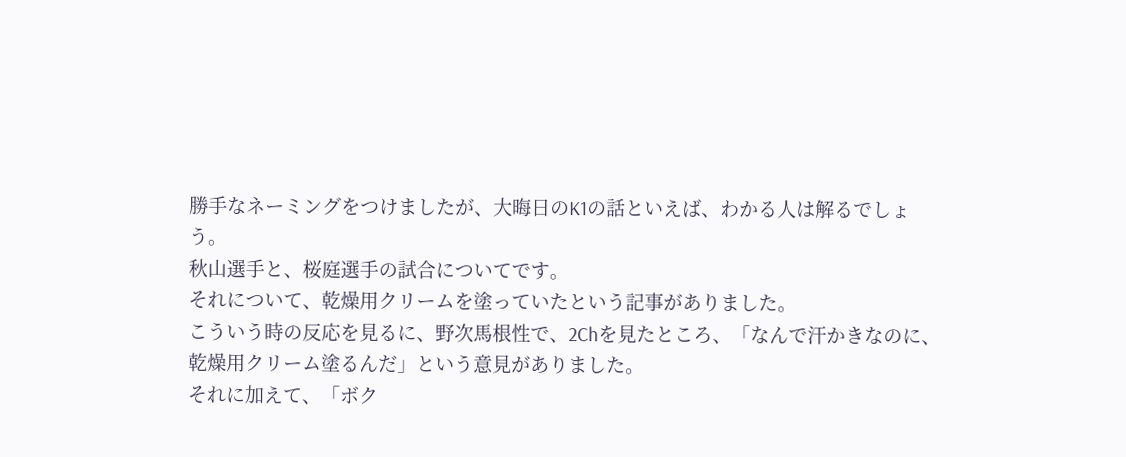勝手なネーミングをつけましたが、大晦日のK1の話といえば、わかる人は解るでしょう。
秋山選手と、桜庭選手の試合についてです。
それについて、乾燥用クリームを塗っていたという記事がありました。
こういう時の反応を見るに、野次馬根性で、2Chを見たところ、「なんで汗かきなのに、乾燥用クリーム塗るんだ」という意見がありました。
それに加えて、「ボク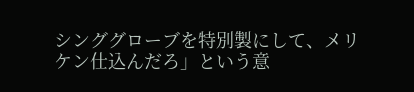シンググローブを特別製にして、メリケン仕込んだろ」という意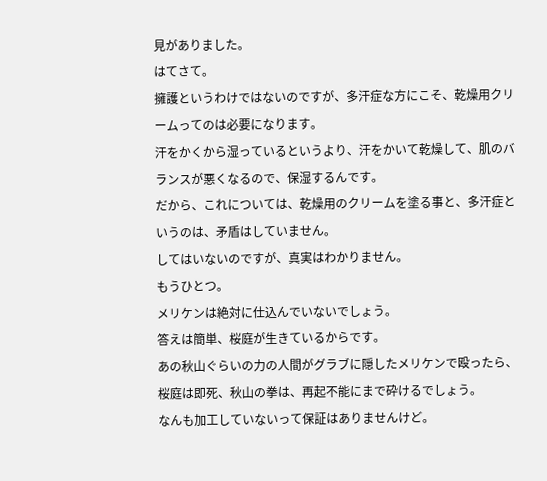見がありました。
はてさて。
擁護というわけではないのですが、多汗症な方にこそ、乾燥用クリームってのは必要になります。
汗をかくから湿っているというより、汗をかいて乾燥して、肌のバランスが悪くなるので、保湿するんです。
だから、これについては、乾燥用のクリームを塗る事と、多汗症というのは、矛盾はしていません。
してはいないのですが、真実はわかりません。
もうひとつ。
メリケンは絶対に仕込んでいないでしょう。
答えは簡単、桜庭が生きているからです。
あの秋山ぐらいの力の人間がグラブに隠したメリケンで殴ったら、桜庭は即死、秋山の拳は、再起不能にまで砕けるでしょう。
なんも加工していないって保証はありませんけど。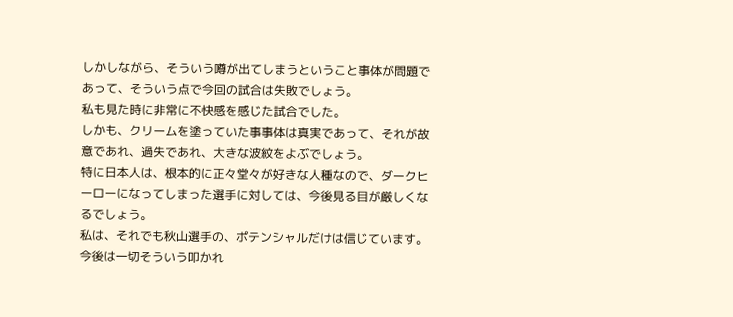しかしながら、そういう噂が出てしまうということ事体が問題であって、そういう点で今回の試合は失敗でしょう。
私も見た時に非常に不快感を感じた試合でした。
しかも、クリームを塗っていた事事体は真実であって、それが故意であれ、過失であれ、大きな波紋をよぶでしょう。
特に日本人は、根本的に正々堂々が好きな人種なので、ダークヒーローになってしまった選手に対しては、今後見る目が厳しくなるでしょう。
私は、それでも秋山選手の、ポテンシャルだけは信じています。
今後は一切そういう叩かれ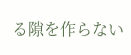る隙を作らない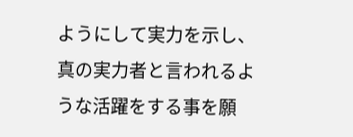ようにして実力を示し、真の実力者と言われるような活躍をする事を願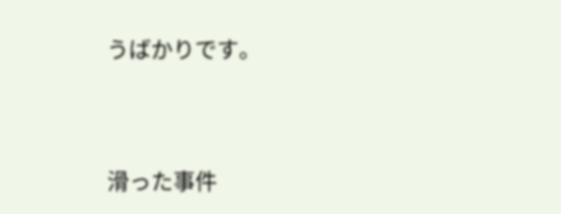うばかりです。




滑った事件